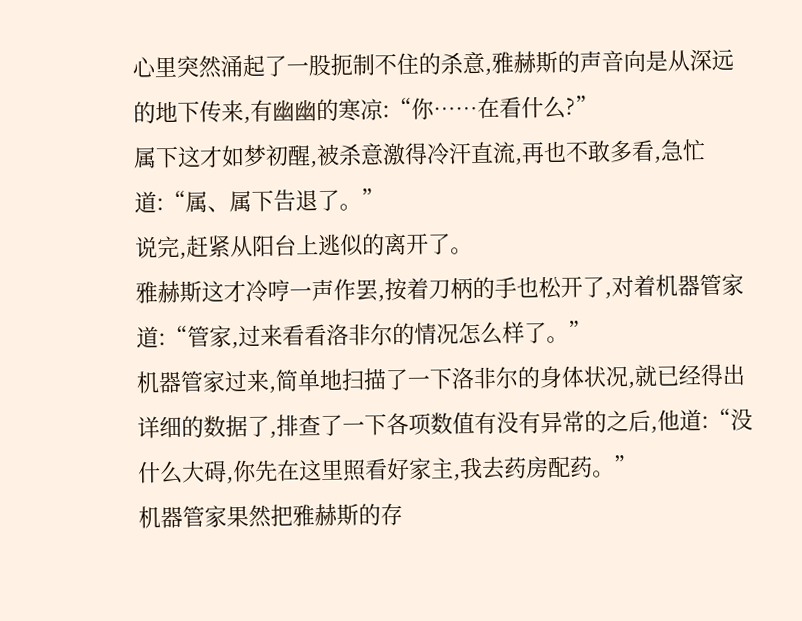心里突然涌起了一股扼制不住的杀意,雅赫斯的声音向是从深远的地下传来,有幽幽的寒凉:“你……在看什么?”
属下这才如梦初醒,被杀意激得冷汗直流,再也不敢多看,急忙道:“属、属下告退了。”
说完,赶紧从阳台上逃似的离开了。
雅赫斯这才冷哼一声作罢,按着刀柄的手也松开了,对着机器管家道:“管家,过来看看洛非尔的情况怎么样了。”
机器管家过来,简单地扫描了一下洛非尔的身体状况,就已经得出详细的数据了,排查了一下各项数值有没有异常的之后,他道:“没什么大碍,你先在这里照看好家主,我去药房配药。”
机器管家果然把雅赫斯的存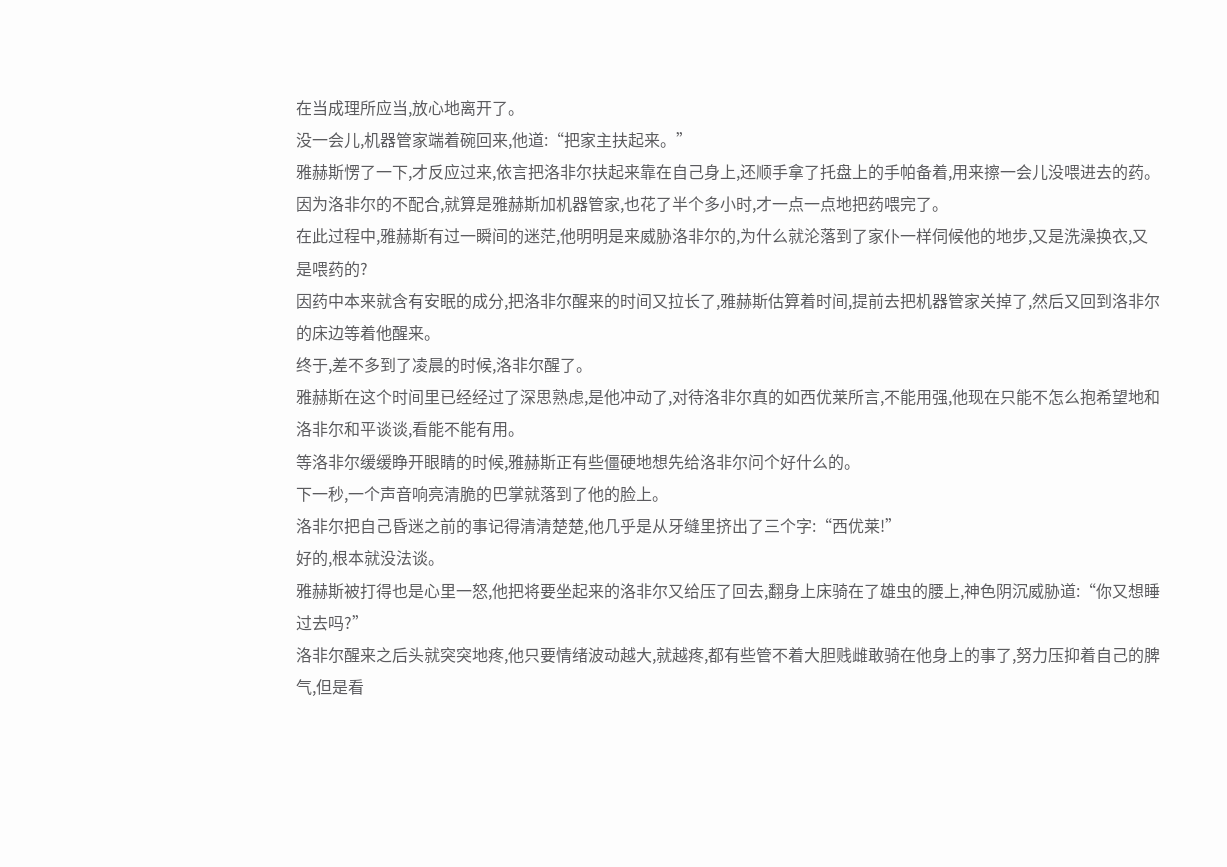在当成理所应当,放心地离开了。
没一会儿,机器管家端着碗回来,他道:“把家主扶起来。”
雅赫斯愣了一下,才反应过来,依言把洛非尔扶起来靠在自己身上,还顺手拿了托盘上的手帕备着,用来擦一会儿没喂进去的药。
因为洛非尔的不配合,就算是雅赫斯加机器管家,也花了半个多小时,才一点一点地把药喂完了。
在此过程中,雅赫斯有过一瞬间的迷茫,他明明是来威胁洛非尔的,为什么就沦落到了家仆一样伺候他的地步,又是洗澡换衣,又是喂药的?
因药中本来就含有安眠的成分,把洛非尔醒来的时间又拉长了,雅赫斯估算着时间,提前去把机器管家关掉了,然后又回到洛非尔的床边等着他醒来。
终于,差不多到了凌晨的时候,洛非尔醒了。
雅赫斯在这个时间里已经经过了深思熟虑,是他冲动了,对待洛非尔真的如西优莱所言,不能用强,他现在只能不怎么抱希望地和洛非尔和平谈谈,看能不能有用。
等洛非尔缓缓睁开眼睛的时候,雅赫斯正有些僵硬地想先给洛非尔问个好什么的。
下一秒,一个声音响亮清脆的巴掌就落到了他的脸上。
洛非尔把自己昏迷之前的事记得清清楚楚,他几乎是从牙缝里挤出了三个字:“西优莱!”
好的,根本就没法谈。
雅赫斯被打得也是心里一怒,他把将要坐起来的洛非尔又给压了回去,翻身上床骑在了雄虫的腰上,神色阴沉威胁道:“你又想睡过去吗?”
洛非尔醒来之后头就突突地疼,他只要情绪波动越大,就越疼,都有些管不着大胆贱雌敢骑在他身上的事了,努力压抑着自己的脾气,但是看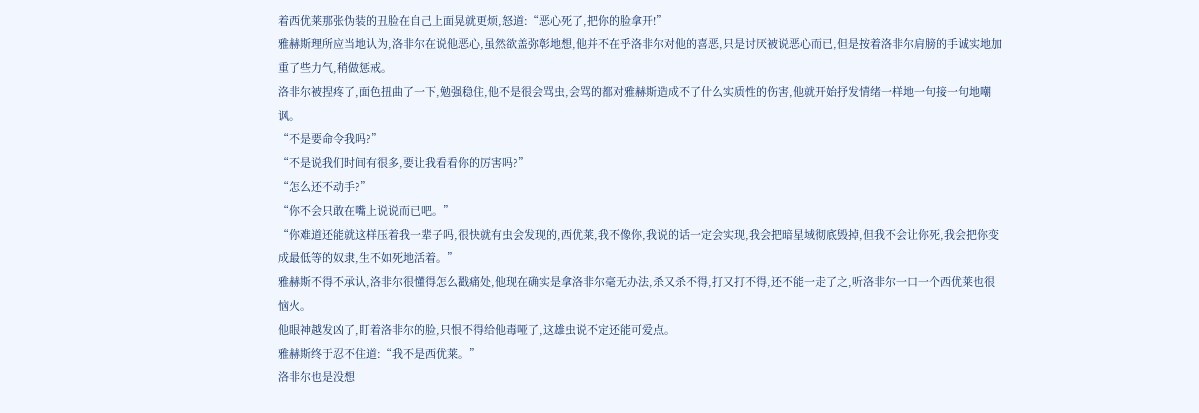着西优莱那张伪装的丑脸在自己上面晃就更烦,怒道:“恶心死了,把你的脸拿开!”
雅赫斯理所应当地认为,洛非尔在说他恶心,虽然欲盖弥彰地想,他并不在乎洛非尔对他的喜恶,只是讨厌被说恶心而已,但是按着洛非尔肩膀的手诚实地加重了些力气,稍做惩戒。
洛非尔被捏疼了,面色扭曲了一下,勉强稳住,他不是很会骂虫,会骂的都对雅赫斯造成不了什么实质性的伤害,他就开始抒发情绪一样地一句接一句地嘲讽。
“不是要命令我吗?”
“不是说我们时间有很多,要让我看看你的厉害吗?”
“怎么还不动手?”
“你不会只敢在嘴上说说而已吧。”
“你难道还能就这样压着我一辈子吗,很快就有虫会发现的,西优莱,我不像你,我说的话一定会实现,我会把暗星域彻底毁掉,但我不会让你死,我会把你变成最低等的奴隶,生不如死地活着。”
雅赫斯不得不承认,洛非尔很懂得怎么戳痛处,他现在确实是拿洛非尔毫无办法,杀又杀不得,打又打不得,还不能一走了之,听洛非尔一口一个西优莱也很恼火。
他眼神越发凶了,盯着洛非尔的脸,只恨不得给他毒哑了,这雄虫说不定还能可爱点。
雅赫斯终于忍不住道:“我不是西优莱。”
洛非尔也是没想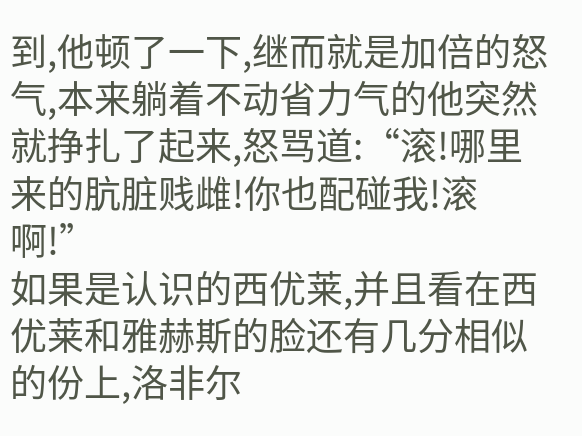到,他顿了一下,继而就是加倍的怒气,本来躺着不动省力气的他突然就挣扎了起来,怒骂道:“滚!哪里来的肮脏贱雌!你也配碰我!滚啊!”
如果是认识的西优莱,并且看在西优莱和雅赫斯的脸还有几分相似的份上,洛非尔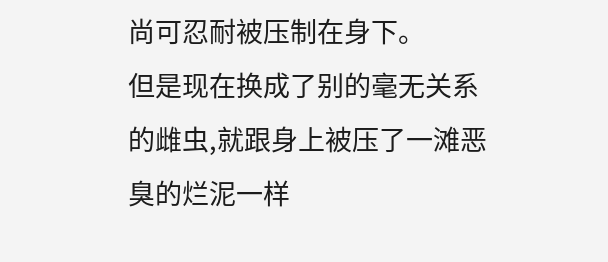尚可忍耐被压制在身下。
但是现在换成了别的毫无关系的雌虫,就跟身上被压了一滩恶臭的烂泥一样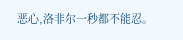恶心,洛非尔一秒都不能忍。